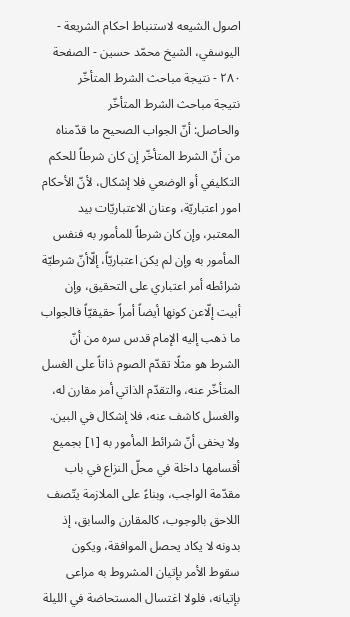اصول الشيعه لاستنباط احكام الشريعة - اليوسفي، الشيخ محمّد حسين - الصفحة ٢٨٠ - نتيجة مباحث الشرط المتأخّر
نتيجة مباحث الشرط المتأخّر
والحاصل: أنّ الجواب الصحيح ما قدّمناه من أنّ الشرط المتأخّر إن كان شرطاً للحكم التكليفي أو الوضعي فلا إشكال، لأنّ الأحكام امور اعتباريّة، وعنان الاعتباريّات بيد المعتبر، وإن كان شرطاً للمأمور به فنفس المأمور به وإن لم يكن اعتباريّاً، إلّاأنّ شرطيّة شرائطه أمر اعتباري على التحقيق، وإن أبيت إلّاعن كونها أيضاً أمراً حقيقيّاً فالجواب ما ذهب إليه الإمام قدس سره من أنّ الشرط هو مثلًا تقدّم الصوم ذاتاً على الغسل المتأخّر عنه، والتقدّم الذاتي أمر مقارن له، والغسل كاشف عنه، فلا إشكال في البين.
ولا يخفى أنّ شرائط المأمور به [١] بجميع أقسامها داخلة في محلّ النزاع في باب مقدّمة الواجب، وبناءً على الملازمة يتّصف اللاحق بالوجوب، كالمقارن والسابق، إذ بدونه لا يكاد يحصل الموافقة، ويكون سقوط الأمر بإتيان المشروط به مراعى بإتيانه، فلولا اغتسال المستحاضة في الليلة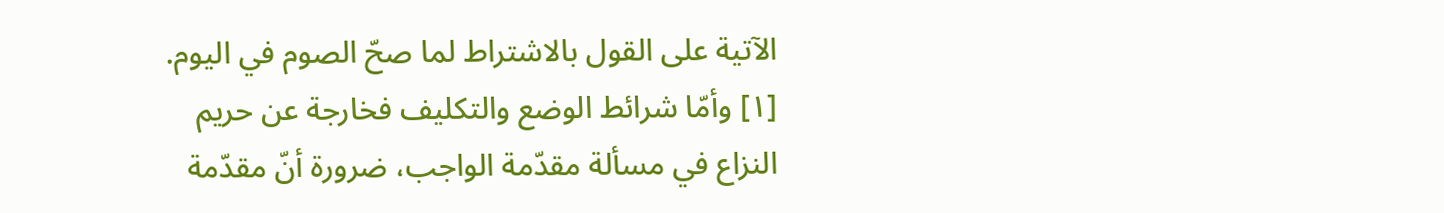الآتية على القول بالاشتراط لما صحّ الصوم في اليوم.
[١] وأمّا شرائط الوضع والتكليف فخارجة عن حريم النزاع في مسألة مقدّمة الواجب، ضرورة أنّ مقدّمة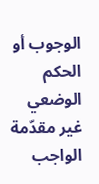الوجوب أو الحكم الوضعي غير مقدّمة الواجب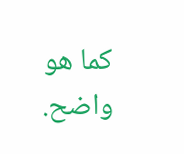كما هو واضح.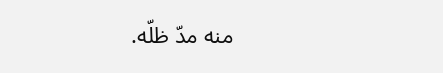منه مدّ ظلّه.